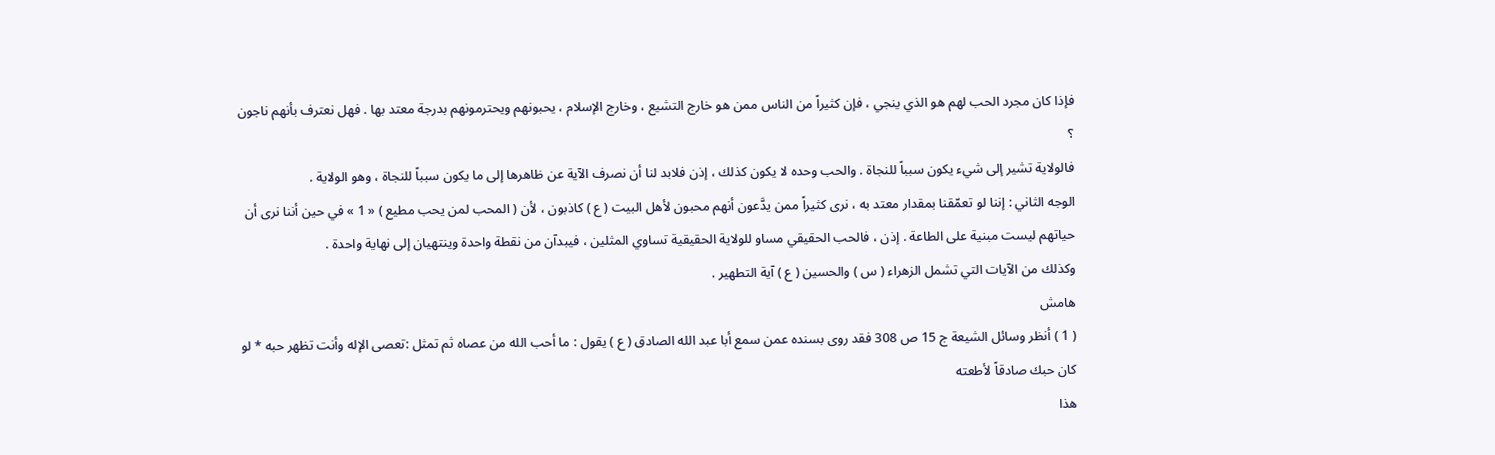فإذا كان مجرد الحب لهم هو الذي ينجي ، فإن كثيراً من الناس ممن هو خارج التشيع ، وخارج الإسلام ، يحبونهم ويحترمونهم بدرجة معتد بها . فهل نعترف بأنهم ناجون ؟
فالولاية تشير إلى شيء يكون سبباً للنجاة . والحب وحده لا يكون كذلك ، إذن فلابد لنا أن نصرف الآية عن ظاهرها إلى ما يكون سبباً للنجاة ، وهو الولاية .
الوجه الثاني : إننا لو تعمّقنا بمقدار معتد به ، نرى كثيراً ممن يدَّعون أنهم محبون لأهل البيت ( ع ) كاذبون ، لأن ( المحب لمن يحب مطيع ) « 1 » في حين أننا نرى أن حياتهم ليست مبنية على الطاعة . إذن ، فالحب الحقيقي مساو للولاية الحقيقية تساوي المثلين ، فيبدآن من نقطة واحدة وينتهيان إلى نهاية واحدة .
وكذلك من الآيات التي تشمل الزهراء ( س ) والحسين ( ع ) آية التطهير .
هامش
( 1 ) أنظر وسائل الشيعة ج 15 ص 308 فقد روى بسنده عمن سمع أبا عبد الله الصادق ( ع ) يقول : ما أحب الله من عصاه ثم تمثل :تعصى الإله وأنت تظهر حبه * لو كان حبك صادقاً لأطعته
هذا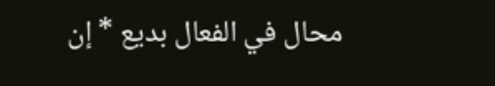محال في الفعال بديع * إن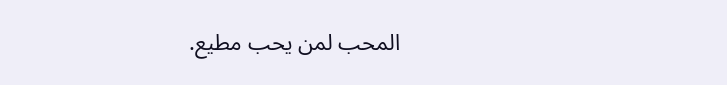المحب لمن يحب مطيع.